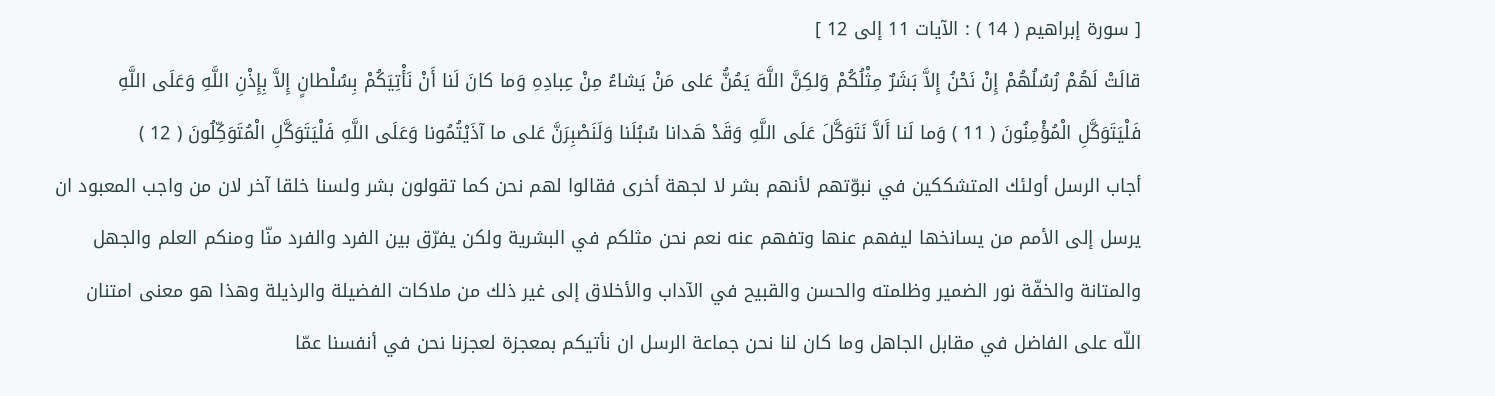[ سورة إبراهيم ( 14 ) : الآيات 11 إلى 12 ]
قالَتْ لَهُمْ رُسُلُهُمْ إِنْ نَحْنُ إِلاَّ بَشَرٌ مِثْلُكُمْ وَلكِنَّ اللَّهَ يَمُنُّ عَلى مَنْ يَشاءُ مِنْ عِبادِهِ وَما كانَ لَنا أَنْ نَأْتِيَكُمْ بِسُلْطانٍ إِلاَّ بِإِذْنِ اللَّهِ وَعَلَى اللَّهِ فَلْيَتَوَكَّلِ الْمُؤْمِنُونَ ( 11 ) وَما لَنا أَلاَّ نَتَوَكَّلَ عَلَى اللَّهِ وَقَدْ هَدانا سُبُلَنا وَلَنَصْبِرَنَّ عَلى ما آذَيْتُمُونا وَعَلَى اللَّهِ فَلْيَتَوَكَّلِ الْمُتَوَكِّلُونَ ( 12 )
أجاب الرسل أولئك المتشككين في نبوّتهم لأنهم بشر لا لجهة أخرى فقالوا لهم نحن كما تقولون بشر ولسنا خلقا آخر لان من واجب المعبود ان يرسل إلى الأمم من يسانخها ليفهم عنها وتفهم عنه نعم نحن مثلكم في البشرية ولكن يفرّق بين الفرد والفرد منّا ومنكم العلم والجهل والمتانة والخفّة نور الضمير وظلمته والحسن والقبيح في الآداب والأخلاق إلى غير ذلك من ملاكات الفضيلة والرذيلة وهذا هو معنى امتنان اللّه على الفاضل في مقابل الجاهل وما كان لنا نحن جماعة الرسل ان نأتيكم بمعجزة لعجزنا نحن في أنفسنا عمّا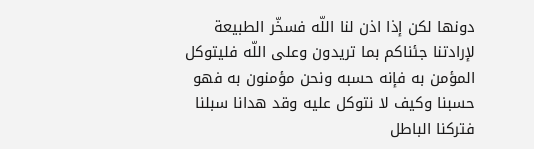دونها لكن إذا اذن لنا اللّه فسخّر الطبيعة لإرادتنا جئناكم بما تريدون وعلى اللّه فليتوكل المؤمن به فإنه حسبه ونحن مؤمنون به فهو حسبنا وكيف لا نتوكل عليه وقد هدانا سبلنا فتركنا الباطل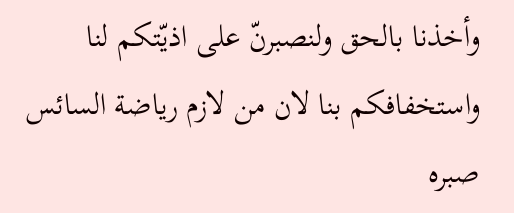وأخذنا بالحق ولنصبرنّ على اذيّتكم لنا واستخفافكم بنا لان من لازم رياضة السائس صبره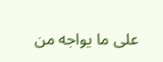على ما يواجه من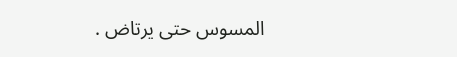المسوس حتى يرتاض .